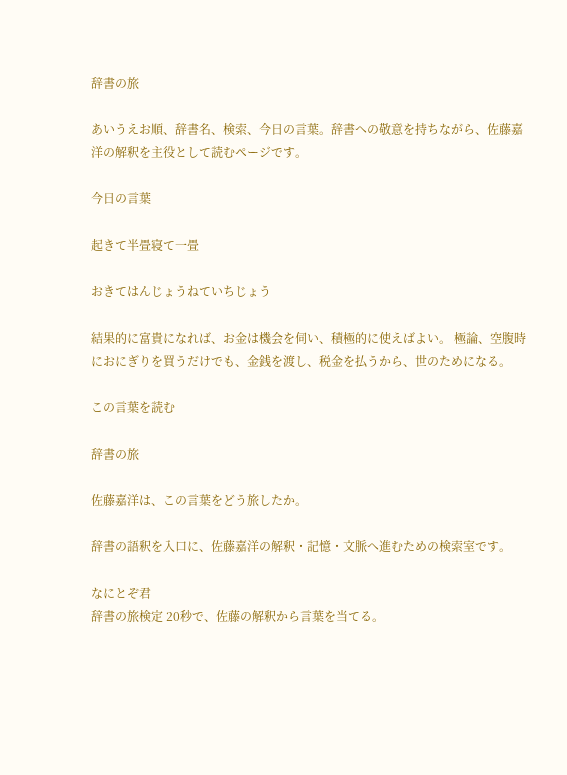辞書の旅

あいうえお順、辞書名、検索、今日の言葉。辞書への敬意を持ちながら、佐藤嘉洋の解釈を主役として読むページです。

今日の言葉

起きて半畳寝て一畳

おきてはんじょうねていちじょう

結果的に富貴になれば、お金は機会を伺い、積極的に使えばよい。 極論、空腹時におにぎりを買うだけでも、金銭を渡し、税金を払うから、世のためになる。

この言葉を読む

辞書の旅

佐藤嘉洋は、この言葉をどう旅したか。

辞書の語釈を入口に、佐藤嘉洋の解釈・記憶・文脈へ進むための検索室です。

なにとぞ君
辞書の旅検定 20秒で、佐藤の解釈から言葉を当てる。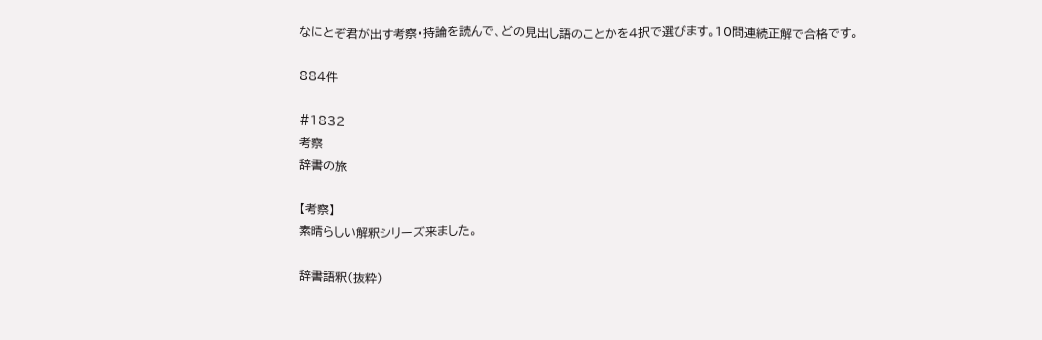なにとぞ君が出す考察・持論を読んで、どの見出し語のことかを4択で選びます。10問連続正解で合格です。

884件

#1832
考察
辞書の旅

【考察】
素晴らしい解釈シリーズ来ました。

辞書語釈(抜粋)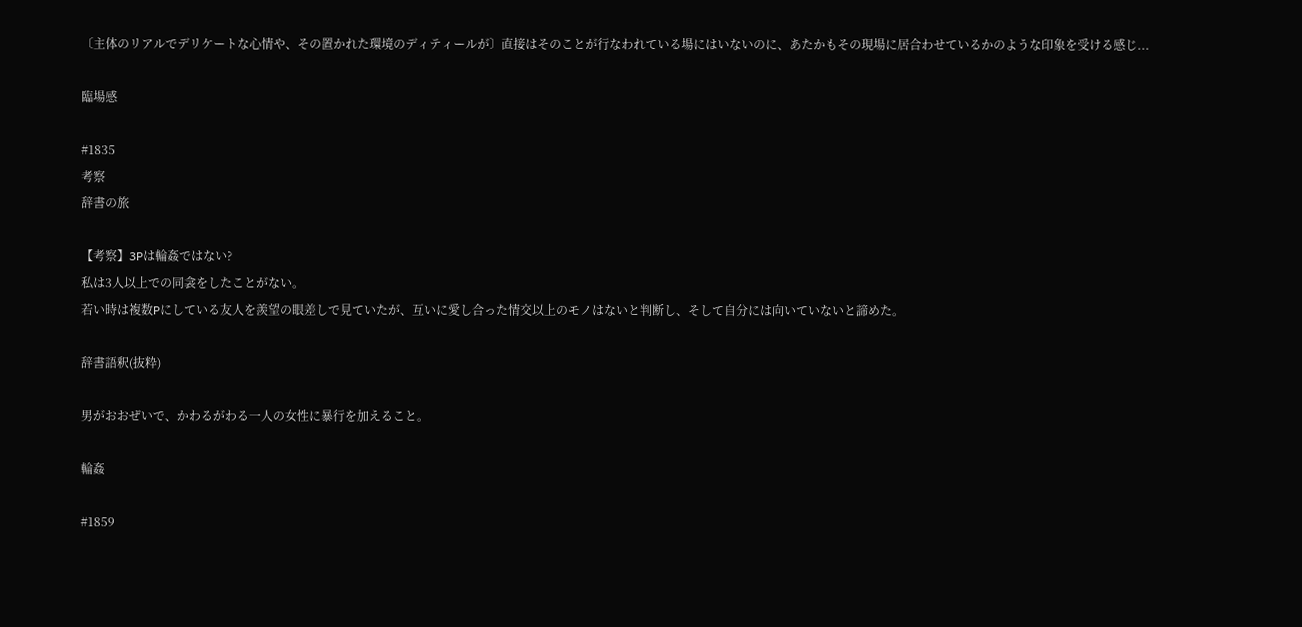〔主体のリアルでデリケートな心情や、その置かれた環境のディティールが〕直接はそのことが行なわれている場にはいないのに、あたかもその現場に居合わせているかのような印象を受ける感じ...

臨場感

#1835
考察
辞書の旅

【考察】3Pは輪姦ではない?
私は3人以上での同衾をしたことがない。
若い時は複数Pにしている友人を羨望の眼差しで見ていたが、互いに愛し合った情交以上のモノはないと判断し、そして自分には向いていないと諦めた。

辞書語釈(抜粋)

男がおおぜいで、かわるがわる一人の女性に暴行を加えること。

輪姦

#1859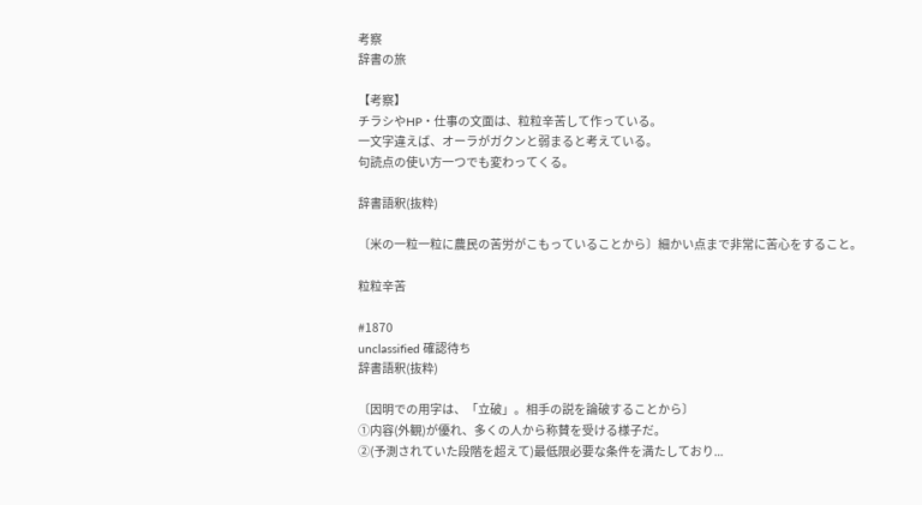考察
辞書の旅

【考察】
チラシやHP・仕事の文面は、粒粒辛苦して作っている。
一文字違えば、オーラがガクンと弱まると考えている。
句読点の使い方一つでも変わってくる。

辞書語釈(抜粋)

〔米の一粒一粒に農民の苦労がこもっていることから〕細かい点まで非常に苦心をすること。

粒粒辛苦

#1870
unclassified 確認待ち
辞書語釈(抜粋)

〔因明での用字は、「立破」。相手の説を論破することから〕
①内容(外観)が優れ、多くの人から称賛を受ける様子だ。
②(予測されていた段階を超えて)最低限必要な条件を満たしており...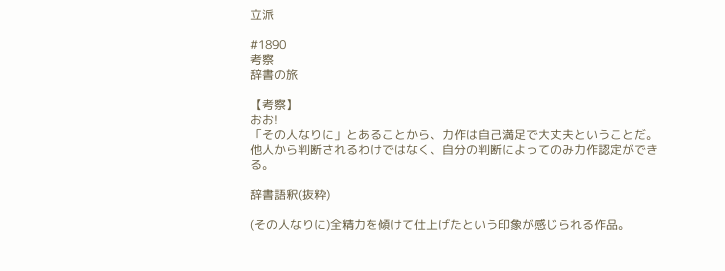立派

#1890
考察
辞書の旅

【考察】
おお!
「その人なりに」とあることから、力作は自己満足で大丈夫ということだ。
他人から判断されるわけではなく、自分の判断によってのみ力作認定ができる。

辞書語釈(抜粋)

(その人なりに)全精力を傾けて仕上げたという印象が感じられる作品。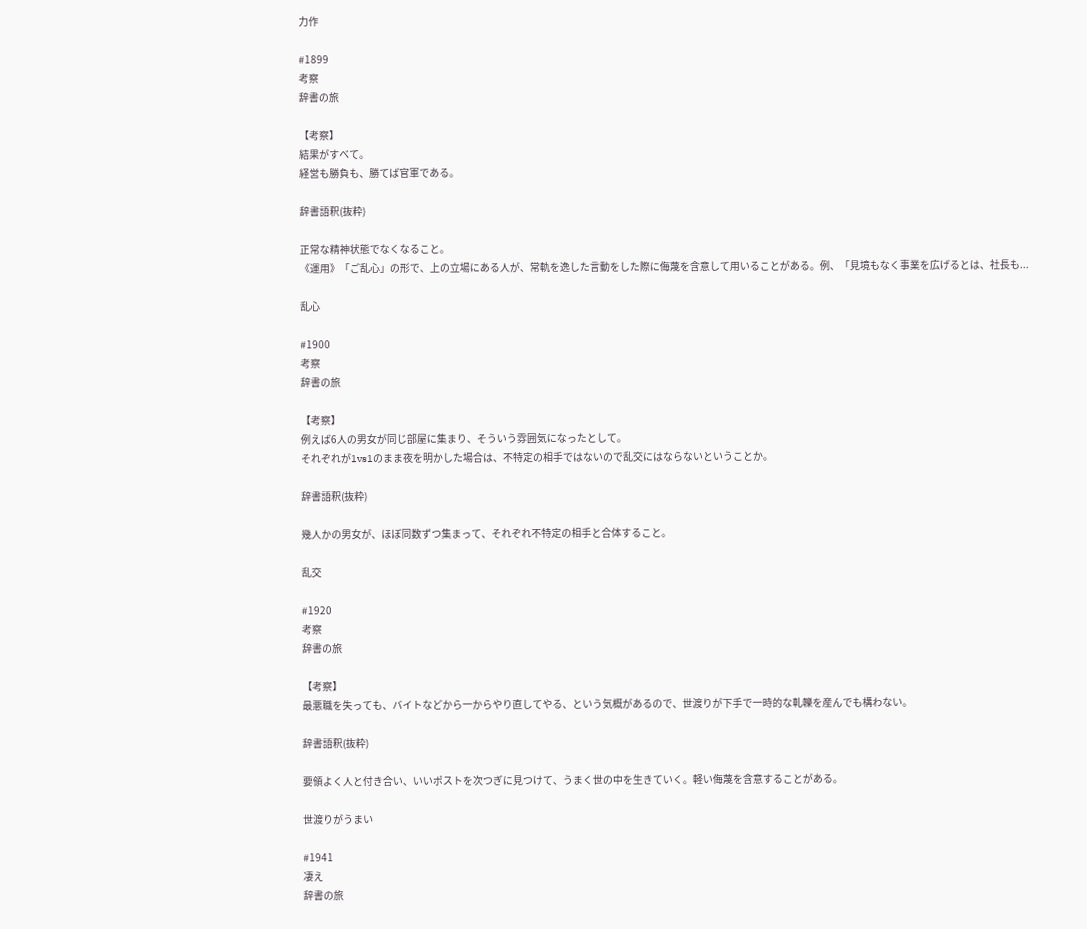力作

#1899
考察
辞書の旅

【考察】
結果がすべて。
経営も勝負も、勝てば官軍である。

辞書語釈(抜粋)

正常な精神状態でなくなること。
《運用》「ご乱心」の形で、上の立場にある人が、常軌を逸した言動をした際に侮蔑を含意して用いることがある。例、「見境もなく事業を広げるとは、社長も...

乱心

#1900
考察
辞書の旅

【考察】
例えば6人の男女が同じ部屋に集まり、そういう雰囲気になったとして。
それぞれが1vs1のまま夜を明かした場合は、不特定の相手ではないので乱交にはならないということか。

辞書語釈(抜粋)

幾人かの男女が、ほぼ同数ずつ集まって、それぞれ不特定の相手と合体すること。

乱交

#1920
考察
辞書の旅

【考察】
最悪職を失っても、バイトなどから一からやり直してやる、という気概があるので、世渡りが下手で一時的な軋轢を産んでも構わない。

辞書語釈(抜粋)

要領よく人と付き合い、いいポストを次つぎに見つけて、うまく世の中を生きていく。軽い侮蔑を含意することがある。

世渡りがうまい

#1941
凄え
辞書の旅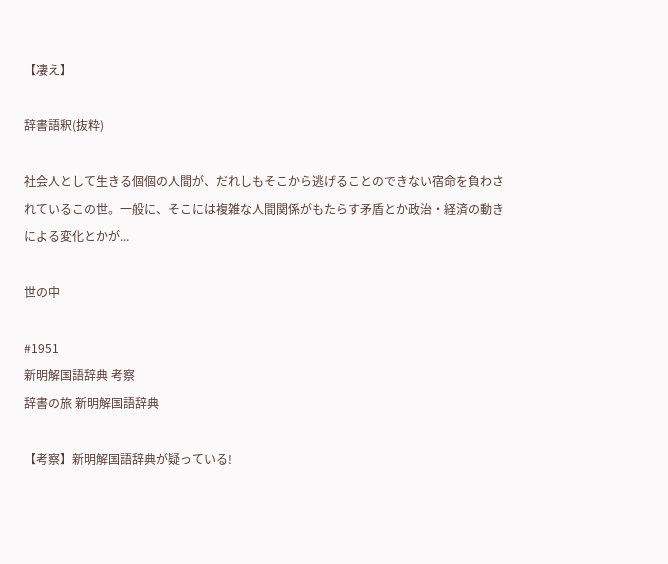【凄え】

辞書語釈(抜粋)

社会人として生きる個個の人間が、だれしもそこから逃げることのできない宿命を負わされているこの世。一般に、そこには複雑な人間関係がもたらす矛盾とか政治・経済の動きによる変化とかが...

世の中

#1951
新明解国語辞典 考察
辞書の旅 新明解国語辞典

【考察】新明解国語辞典が疑っている!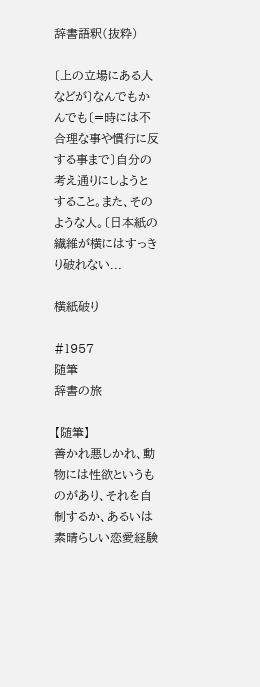辞書語釈(抜粋)

〔上の立場にある人などが〕なんでもかんでも〔=時には不合理な事や慣行に反する事まで〕自分の考え通りにしようとすること。また、そのような人。〔日本紙の繊維が横にはすっきり破れない...

横紙破り

#1957
随筆
辞書の旅

【随筆】
善かれ悪しかれ、動物には性欲というものがあり、それを自制するか、あるいは素晴らしい恋愛経験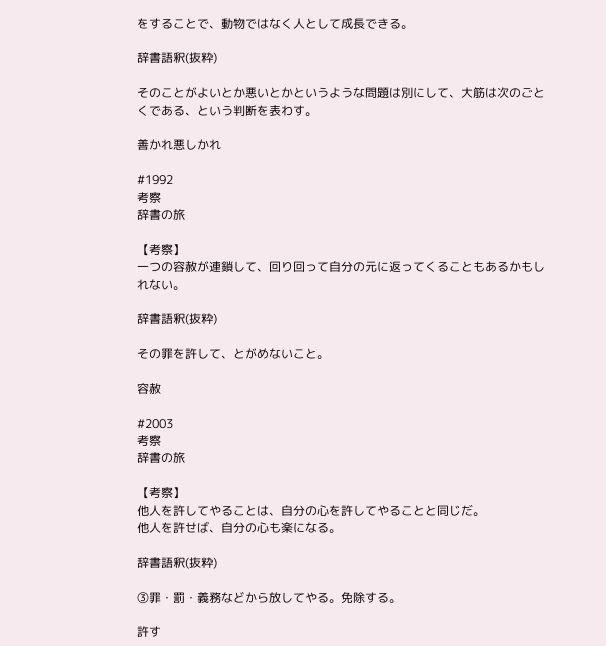をすることで、動物ではなく人として成長できる。

辞書語釈(抜粋)

そのことがよいとか悪いとかというような問題は別にして、大筋は次のごとくである、という判断を表わす。

善かれ悪しかれ

#1992
考察
辞書の旅

【考察】
一つの容赦が連鎖して、回り回って自分の元に返ってくることもあるかもしれない。

辞書語釈(抜粋)

その罪を許して、とがめないこと。

容赦

#2003
考察
辞書の旅

【考察】
他人を許してやることは、自分の心を許してやることと同じだ。
他人を許せば、自分の心も楽になる。

辞書語釈(抜粋)

③罪・罰・義務などから放してやる。免除する。

許す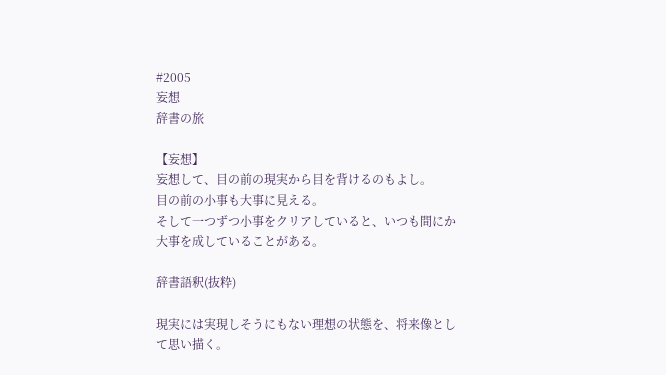#2005
妄想
辞書の旅

【妄想】
妄想して、目の前の現実から目を背けるのもよし。
目の前の小事も大事に見える。
そして一つずつ小事をクリアしていると、いつも間にか大事を成していることがある。

辞書語釈(抜粋)

現実には実現しそうにもない理想の状態を、将来像として思い描く。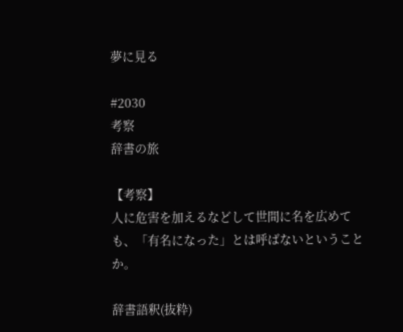夢に見る

#2030
考察
辞書の旅

【考察】
人に危害を加えるなどして世間に名を広めても、「有名になった」とは呼ばないということか。

辞書語釈(抜粋)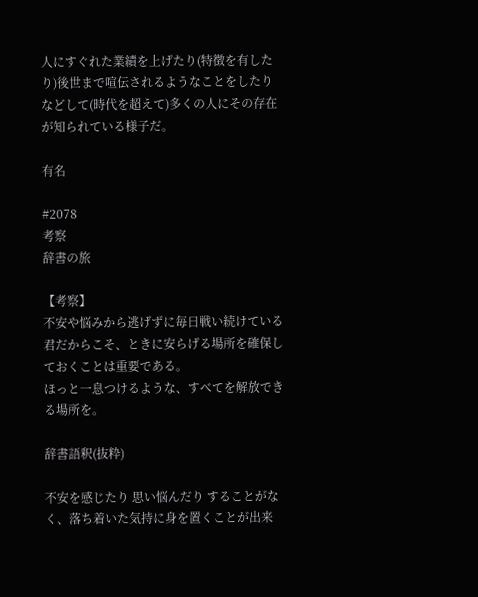人にすぐれた業績を上げたり(特徴を有したり)後世まで喧伝されるようなことをしたり などして(時代を超えて)多くの人にその存在が知られている様子だ。

有名

#2078
考察
辞書の旅

【考察】
不安や悩みから逃げずに毎日戦い続けている君だからこそ、ときに安らげる場所を確保しておくことは重要である。
ほっと一息つけるような、すべてを解放できる場所を。

辞書語釈(抜粋)

不安を感じたり 思い悩んだり することがなく、落ち着いた気持に身を置くことが出来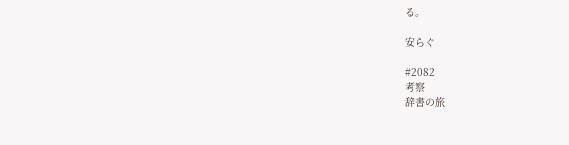る。

安らぐ

#2082
考察
辞書の旅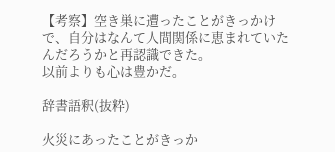【考察】空き巣に遭ったことがきっかけで、自分はなんて人間関係に恵まれていたんだろうかと再認識できた。
以前よりも心は豊かだ。

辞書語釈(抜粋)

火災にあったことがきっか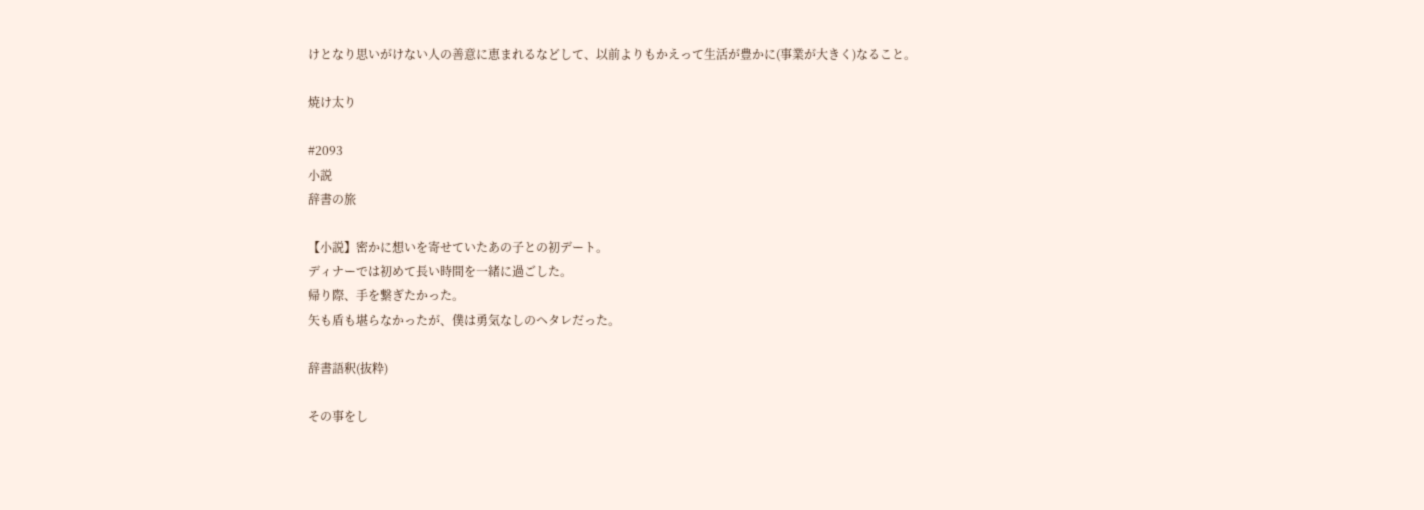けとなり思いがけない人の善意に恵まれるなどして、以前よりもかえって生活が豊かに(事業が大きく)なること。

焼け太り

#2093
小説
辞書の旅

【小説】密かに想いを寄せていたあの子との初デート。
ディナーでは初めて長い時間を一緒に過ごした。
帰り際、手を繋ぎたかった。
矢も盾も堪らなかったが、僕は勇気なしのヘタレだった。

辞書語釈(抜粋)

その事をし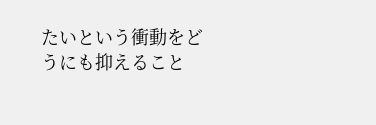たいという衝動をどうにも抑えること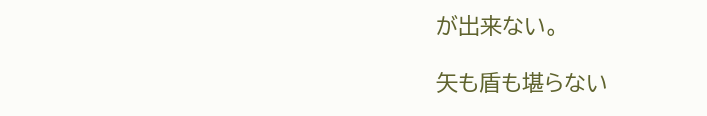が出来ない。

矢も盾も堪らない